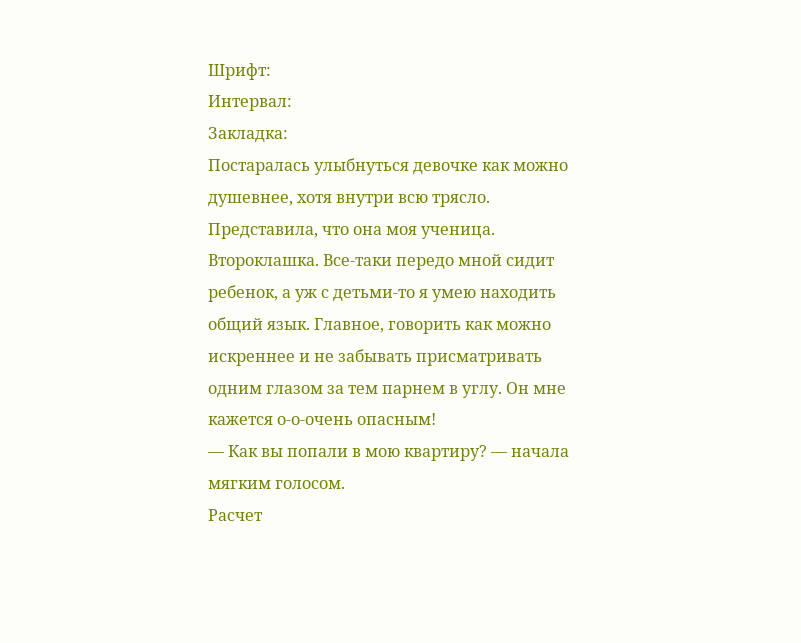Шрифт:
Интервал:
Закладка:
Постаралась улыбнуться девочке как можно душевнее, хотя внутри всю трясло. Представила, что она моя ученица. Второклашка. Все-таки передо мной сидит ребенок, а уж с детьми-то я умею находить общий язык. Главное, говорить как можно искреннее и не забывать присматривать одним глазом за тем парнем в углу. Он мне кажется о-о-очень опасным!
— Как вы попали в мою квартиру? — начала мягким голосом.
Расчет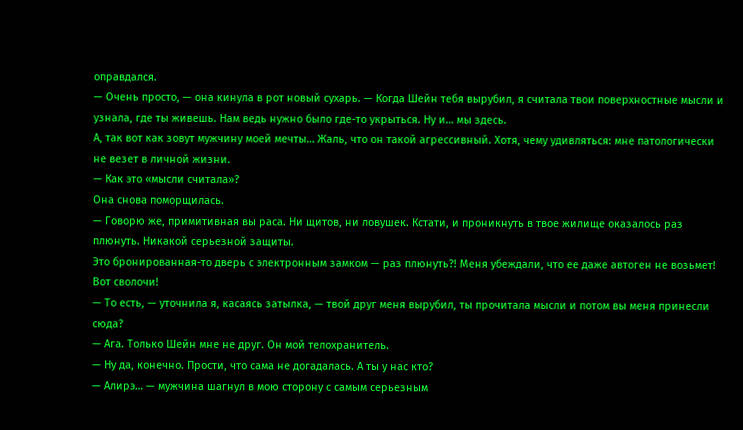оправдался.
— Очень просто, — она кинула в рот новый сухарь. — Когда Шейн тебя вырубил, я считала твои поверхностные мысли и узнала, где ты живешь. Нам ведь нужно было где-то укрыться. Ну и… мы здесь.
А, так вот как зовут мужчину моей мечты… Жаль, что он такой агрессивный. Хотя, чему удивляться: мне патологически не везет в личной жизни.
— Как это «мысли считала»?
Она снова поморщилась.
— Говорю же, примитивная вы раса. Ни щитов, ни ловушек. Кстати, и проникнуть в твое жилище оказалось раз плюнуть. Никакой серьезной защиты.
Это бронированная-то дверь с электронным замком — раз плюнуть?! Меня убеждали, что ее даже автоген не возьмет! Вот сволочи!
— То есть, — уточнила я, касаясь затылка, — твой друг меня вырубил, ты прочитала мысли и потом вы меня принесли сюда?
— Ага. Только Шейн мне не друг. Он мой телохранитель.
— Ну да, конечно. Прости, что сама не догадалась. А ты у нас кто?
— Алирэ… — мужчина шагнул в мою сторону с самым серьезным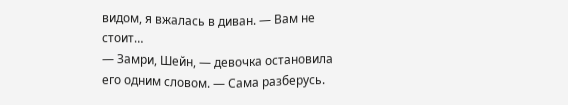видом, я вжалась в диван. — Вам не стоит…
— Замри, Шейн, — девочка остановила его одним словом. — Сама разберусь.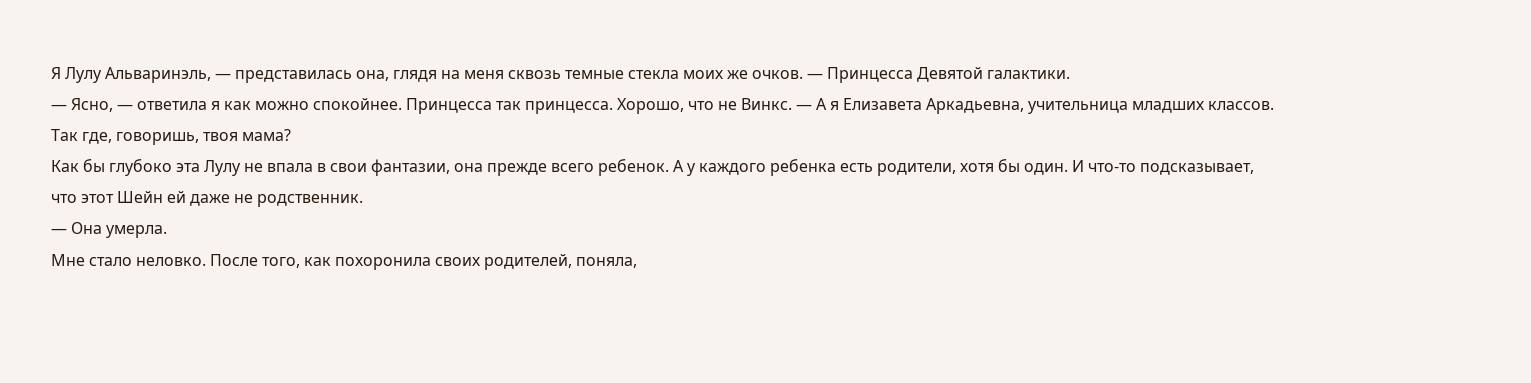Я Лулу Альваринэль, — представилась она, глядя на меня сквозь темные стекла моих же очков. — Принцесса Девятой галактики.
— Ясно, — ответила я как можно спокойнее. Принцесса так принцесса. Хорошо, что не Винкс. — А я Елизавета Аркадьевна, учительница младших классов. Так где, говоришь, твоя мама?
Как бы глубоко эта Лулу не впала в свои фантазии, она прежде всего ребенок. А у каждого ребенка есть родители, хотя бы один. И что-то подсказывает, что этот Шейн ей даже не родственник.
— Она умерла.
Мне стало неловко. После того, как похоронила своих родителей, поняла,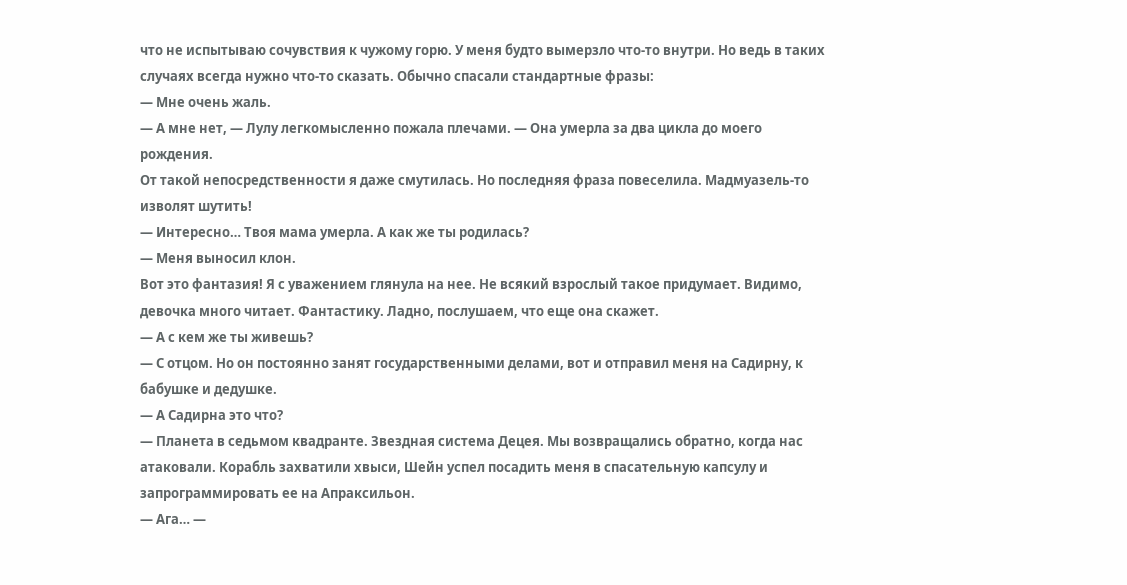что не испытываю сочувствия к чужому горю. У меня будто вымерзло что-то внутри. Но ведь в таких случаях всегда нужно что-то сказать. Обычно спасали стандартные фразы:
— Мне очень жаль.
— А мне нет, — Лулу легкомысленно пожала плечами. — Она умерла за два цикла до моего рождения.
От такой непосредственности я даже смутилась. Но последняя фраза повеселила. Мадмуазель-то изволят шутить!
— Интересно… Твоя мама умерла. А как же ты родилась?
— Меня выносил клон.
Вот это фантазия! Я с уважением глянула на нее. Не всякий взрослый такое придумает. Видимо, девочка много читает. Фантастику. Ладно, послушаем, что еще она скажет.
— А с кем же ты живешь?
— С отцом. Но он постоянно занят государственными делами, вот и отправил меня на Садирну, к бабушке и дедушке.
— А Садирна это что?
— Планета в седьмом квадранте. Звездная система Децея. Мы возвращались обратно, когда нас атаковали. Корабль захватили хвыси, Шейн успел посадить меня в спасательную капсулу и запрограммировать ее на Апраксильон.
— Ага… —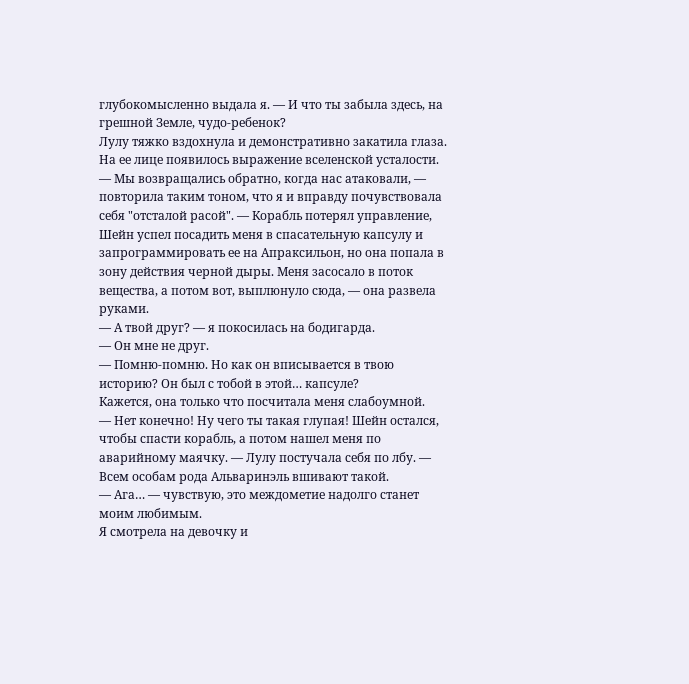глубокомысленно выдала я. — И что ты забыла здесь, на грешной Земле, чудо-ребенок?
Лулу тяжко вздохнула и демонстративно закатила глаза. На ее лице появилось выражение вселенской усталости.
— Мы возвращались обратно, когда нас атаковали, — повторила таким тоном, что я и вправду почувствовала себя "отсталой расой". — Корабль потерял управление, Шейн успел посадить меня в спасательную капсулу и запрограммировать ее на Апраксильон, но она попала в зону действия черной дыры. Меня засосало в поток вещества, а потом вот, выплюнуло сюда, — она развела руками.
— А твой друг? — я покосилась на бодигарда.
— Он мне не друг.
— Помню-помню. Но как он вписывается в твою историю? Он был с тобой в этой… капсуле?
Кажется, она только что посчитала меня слабоумной.
— Нет конечно! Ну чего ты такая глупая! Шейн остался, чтобы спасти корабль, а потом нашел меня по аварийному маячку. — Лулу постучала себя по лбу. — Всем особам рода Альваринэль вшивают такой.
— Ага… — чувствую, это междометие надолго станет моим любимым.
Я смотрела на девочку и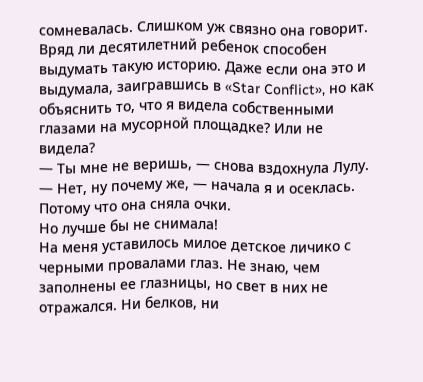сомневалась. Слишком уж связно она говорит. Вряд ли десятилетний ребенок способен выдумать такую историю. Даже если она это и выдумала, заигравшись в «Star Conflict», но как объяснить то, что я видела собственными глазами на мусорной площадке? Или не видела?
— Ты мне не веришь, — снова вздохнула Лулу.
— Нет, ну почему же, — начала я и осеклась.
Потому что она сняла очки.
Но лучше бы не снимала!
На меня уставилось милое детское личико с черными провалами глаз. Не знаю, чем заполнены ее глазницы, но свет в них не отражался. Ни белков, ни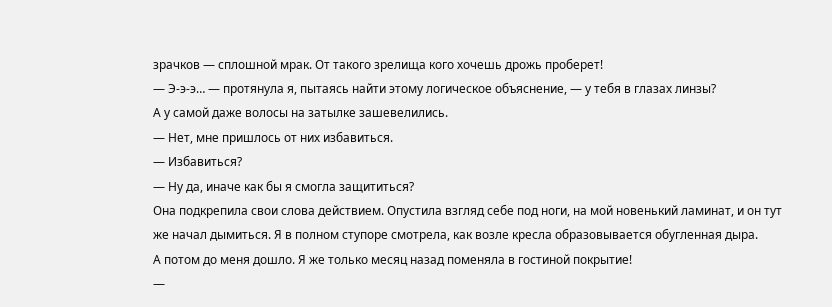зрачков — сплошной мрак. От такого зрелища кого хочешь дрожь проберет!
— Э-э-э… — протянула я, пытаясь найти этому логическое объяснение, — у тебя в глазах линзы?
А у самой даже волосы на затылке зашевелились.
— Нет, мне пришлось от них избавиться.
— Избавиться?
— Ну да, иначе как бы я смогла защититься?
Она подкрепила свои слова действием. Опустила взгляд себе под ноги, на мой новенький ламинат, и он тут же начал дымиться. Я в полном ступоре смотрела, как возле кресла образовывается обугленная дыра.
А потом до меня дошло. Я же только месяц назад поменяла в гостиной покрытие!
—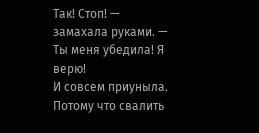Так! Стоп! — замахала руками. — Ты меня убедила! Я верю!
И совсем приуныла. Потому что свалить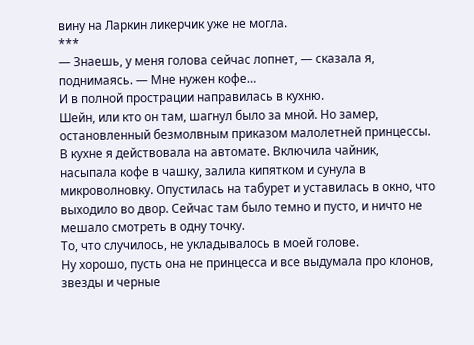вину на Ларкин ликерчик уже не могла.
***
— Знаешь, у меня голова сейчас лопнет, — сказала я, поднимаясь. — Мне нужен кофе…
И в полной прострации направилась в кухню.
Шейн, или кто он там, шагнул было за мной. Но замер, остановленный безмолвным приказом малолетней принцессы.
В кухне я действовала на автомате. Включила чайник, насыпала кофе в чашку, залила кипятком и сунула в микроволновку. Опустилась на табурет и уставилась в окно, что выходило во двор. Сейчас там было темно и пусто, и ничто не мешало смотреть в одну точку.
То, что случилось, не укладывалось в моей голове.
Ну хорошо, пусть она не принцесса и все выдумала про клонов, звезды и черные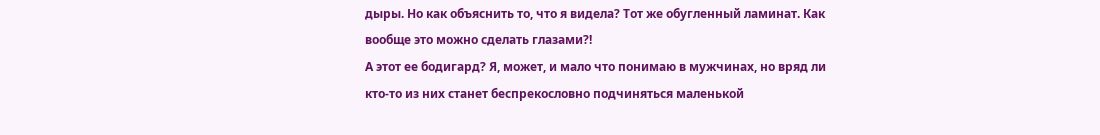дыры. Но как объяснить то, что я видела? Тот же обугленный ламинат. Как вообще это можно сделать глазами?!
А этот ее бодигард? Я, может, и мало что понимаю в мужчинах, но вряд ли кто-то из них станет беспрекословно подчиняться маленькой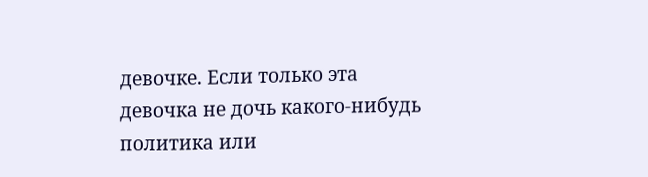девочке. Если только эта девочка не дочь какого-нибудь политика или